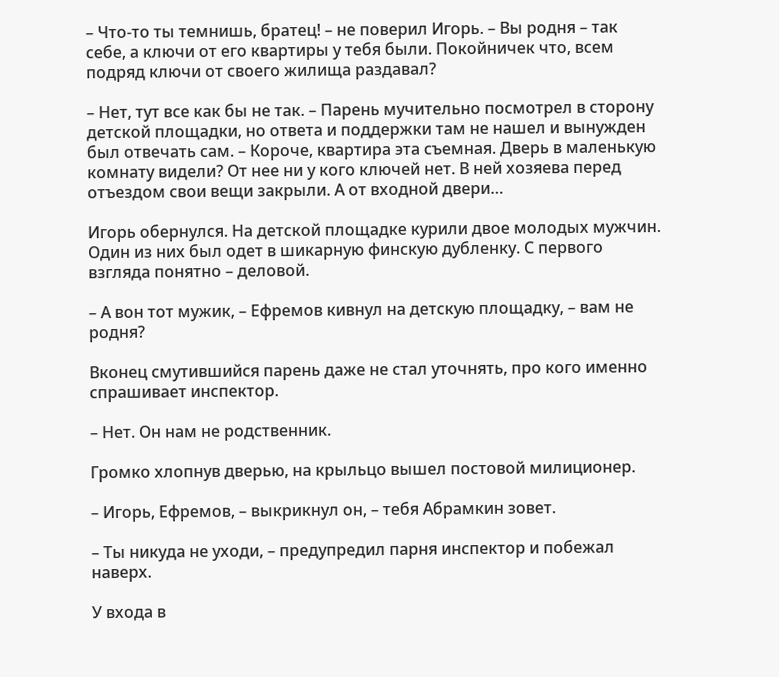– Что-то ты темнишь, братец! – не поверил Игорь. – Вы родня – так себе, а ключи от его квартиры у тебя были. Покойничек что, всем подряд ключи от своего жилища раздавал?

– Нет, тут все как бы не так. – Парень мучительно посмотрел в сторону детской площадки, но ответа и поддержки там не нашел и вынужден был отвечать сам. – Короче, квартира эта съемная. Дверь в маленькую комнату видели? От нее ни у кого ключей нет. В ней хозяева перед отъездом свои вещи закрыли. А от входной двери…

Игорь обернулся. На детской площадке курили двое молодых мужчин. Один из них был одет в шикарную финскую дубленку. С первого взгляда понятно – деловой.

– А вон тот мужик, – Ефремов кивнул на детскую площадку, – вам не родня?

Вконец смутившийся парень даже не стал уточнять, про кого именно спрашивает инспектор.

– Нет. Он нам не родственник.

Громко хлопнув дверью, на крыльцо вышел постовой милиционер.

– Игорь, Ефремов, – выкрикнул он, – тебя Абрамкин зовет.

– Ты никуда не уходи, – предупредил парня инспектор и побежал наверх.

У входа в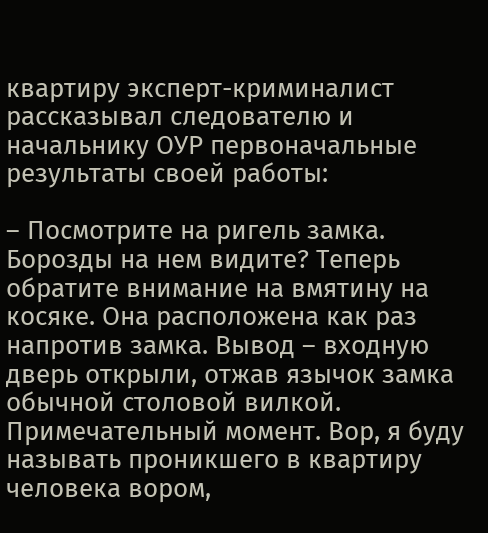квартиру эксперт-криминалист рассказывал следователю и начальнику ОУР первоначальные результаты своей работы:

– Посмотрите на ригель замка. Борозды на нем видите? Теперь обратите внимание на вмятину на косяке. Она расположена как раз напротив замка. Вывод – входную дверь открыли, отжав язычок замка обычной столовой вилкой. Примечательный момент. Вор, я буду называть проникшего в квартиру человека вором,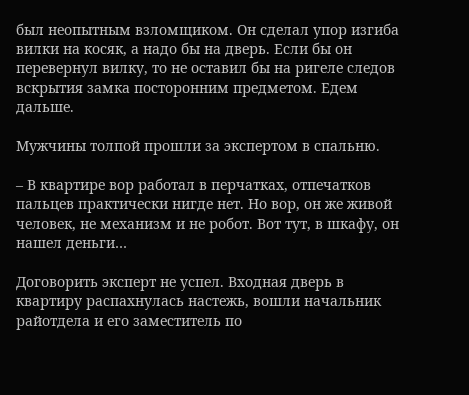был неопытным взломщиком. Он сделал упор изгиба вилки на косяк, а надо бы на дверь. Если бы он перевернул вилку, то не оставил бы на ригеле следов вскрытия замка посторонним предметом. Едем дальше.

Мужчины толпой прошли за экспертом в спальню.

– В квартире вор работал в перчатках, отпечатков пальцев практически нигде нет. Но вор, он же живой человек, не механизм и не робот. Вот тут, в шкафу, он нашел деньги…

Договорить эксперт не успел. Входная дверь в квартиру распахнулась настежь, вошли начальник райотдела и его заместитель по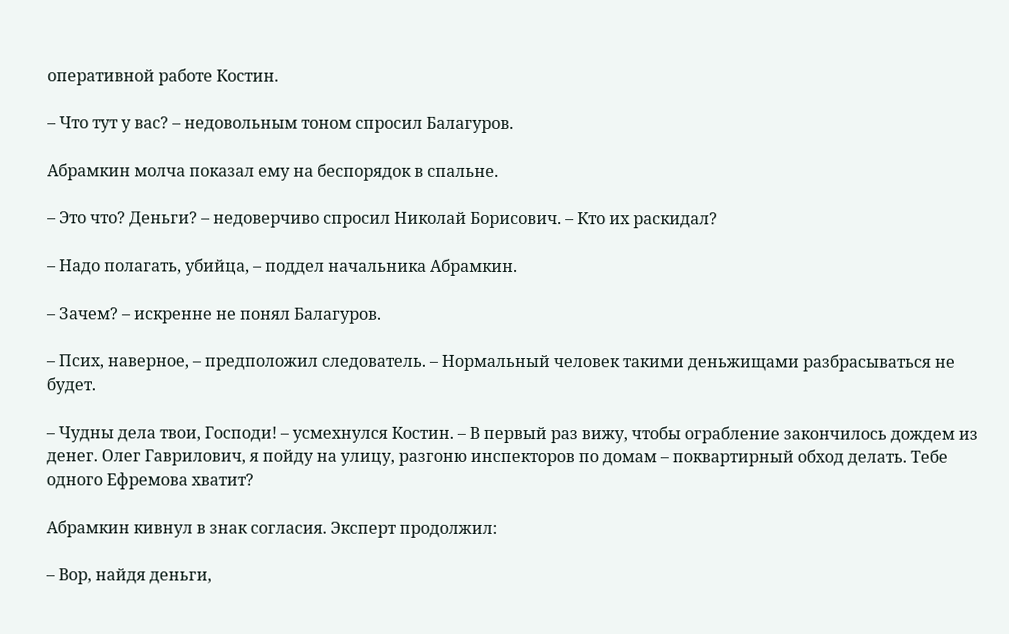оперативной работе Костин.

– Что тут у вас? – недовольным тоном спросил Балагуров.

Абрамкин молча показал ему на беспорядок в спальне.

– Это что? Деньги? – недоверчиво спросил Николай Борисович. – Кто их раскидал?

– Надо полагать, убийца, – поддел начальника Абрамкин.

– Зачем? – искренне не понял Балагуров.

– Псих, наверное, – предположил следователь. – Нормальный человек такими деньжищами разбрасываться не будет.

– Чудны дела твои, Господи! – усмехнулся Костин. – В первый раз вижу, чтобы ограбление закончилось дождем из денег. Олег Гаврилович, я пойду на улицу, разгоню инспекторов по домам – поквартирный обход делать. Тебе одного Ефремова хватит?

Абрамкин кивнул в знак согласия. Эксперт продолжил:

– Вор, найдя деньги,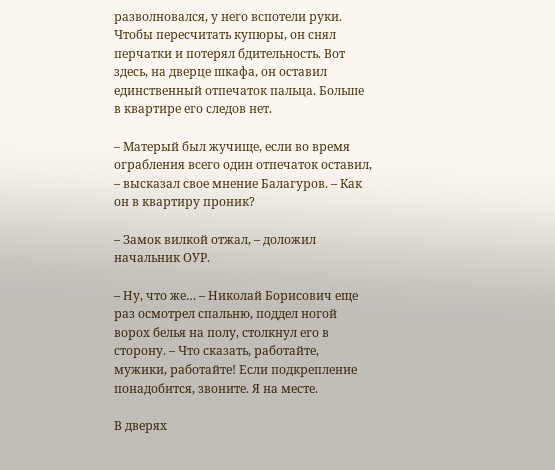разволновался, у него вспотели руки. Чтобы пересчитать купюры, он снял перчатки и потерял бдительность. Вот здесь, на дверце шкафа, он оставил единственный отпечаток пальца. Больше в квартире его следов нет.

– Матерый был жучище, если во время ограбления всего один отпечаток оставил, – высказал свое мнение Балагуров. – Как он в квартиру проник?

– Замок вилкой отжал, – доложил начальник ОУР.

– Ну, что же… – Николай Борисович еще раз осмотрел спальню, поддел ногой ворох белья на полу, столкнул его в сторону. – Что сказать, работайте, мужики, работайте! Если подкрепление понадобится, звоните. Я на месте.

В дверях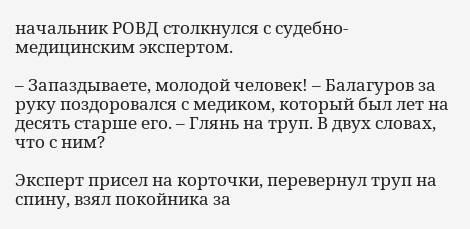начальник РОВД столкнулся с судебно-медицинским экспертом.

– Запаздываете, молодой человек! – Балагуров за руку поздоровался с медиком, который был лет на десять старше его. – Глянь на труп. В двух словах, что с ним?

Эксперт присел на корточки, перевернул труп на спину, взял покойника за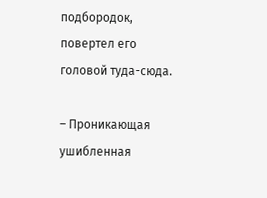подбородок, повертел его головой туда-сюда.

– Проникающая ушибленная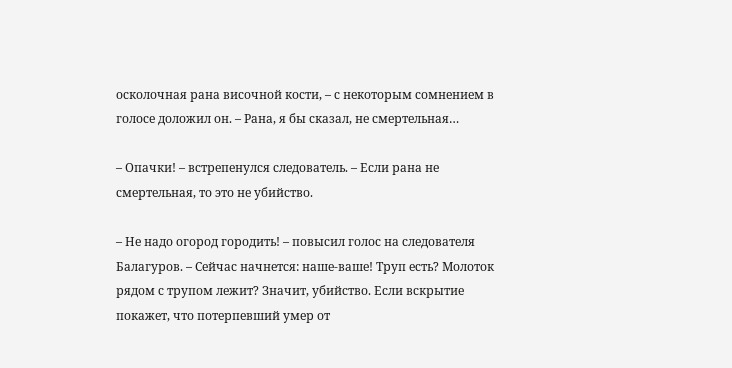осколочная рана височной кости, – с некоторым сомнением в голосе доложил он. – Рана, я бы сказал, не смертельная…

– Опачки! – встрепенулся следователь. – Если рана не смертельная, то это не убийство.

– Не надо огород городить! – повысил голос на следователя Балагуров. – Сейчас начнется: наше-ваше! Труп есть? Молоток рядом с трупом лежит? Значит, убийство. Если вскрытие покажет, что потерпевший умер от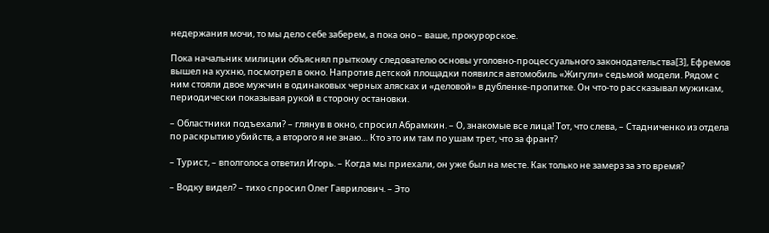недержания мочи, то мы дело себе заберем, а пока оно – ваше, прокурорское.

Пока начальник милиции объяснял прыткому следователю основы уголовно-процессуального законодательства[3], Ефремов вышел на кухню, посмотрел в окно. Напротив детской площадки появился автомобиль «Жигули» седьмой модели. Рядом с ним стояли двое мужчин в одинаковых черных алясках и «деловой» в дубленке-пропитке. Он что-то рассказывал мужикам, периодически показывая рукой в сторону остановки.

– Областники подъехали? – глянув в окно, спросил Абрамкин. – О, знакомые все лица! Тот, что слева, – Стадниченко из отдела по раскрытию убийств, а второго я не знаю… Кто это им там по ушам трет, что за франт?

– Турист, – вполголоса ответил Игорь. – Когда мы приехали, он уже был на месте. Как только не замерз за это время?

– Водку видел? – тихо спросил Олег Гаврилович. – Это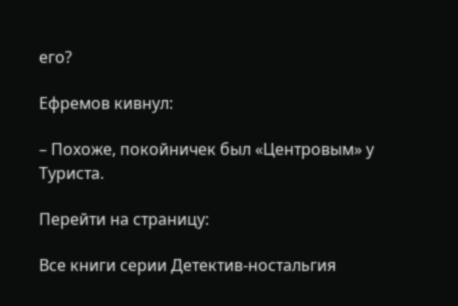его?

Ефремов кивнул:

– Похоже, покойничек был «Центровым» у Туриста.

Перейти на страницу:

Все книги серии Детектив-ностальгия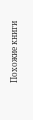Похожие книги